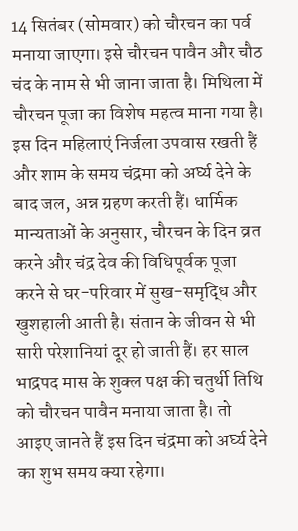14 सितंबर (सोमवार) को चौरचन का पर्व मनाया जाएगा। इसे चौरचन पावैन और चौठ चंद के नाम से भी जाना जाता है। मिथिला में चौरचन पूजा का विशेष महत्व माना गया है। इस दिन महिलाएं निर्जला उपवास रखती हैं और शाम के समय चंद्रमा को अर्घ्य देने के बाद जल, अन्न ग्रहण करती हैं। धार्मिक मान्यताओं के अनुसार, चौरचन के दिन व्रत करने और चंद्र देव की विधिपूर्वक पूजा करने से घर-परिवार में सुख-समृद्धि और खुशहाली आती है। संतान के जीवन से भी सारी परेशानियां दूर हो जाती हैं। हर साल भाद्रपद मास के शुक्ल पक्ष की चतुर्थी तिथि को चौरचन पावैन मनाया जाता है। तो आइए जानते हैं इस दिन चंद्रमा को अर्घ्य देने का शुभ समय क्या रहेगा।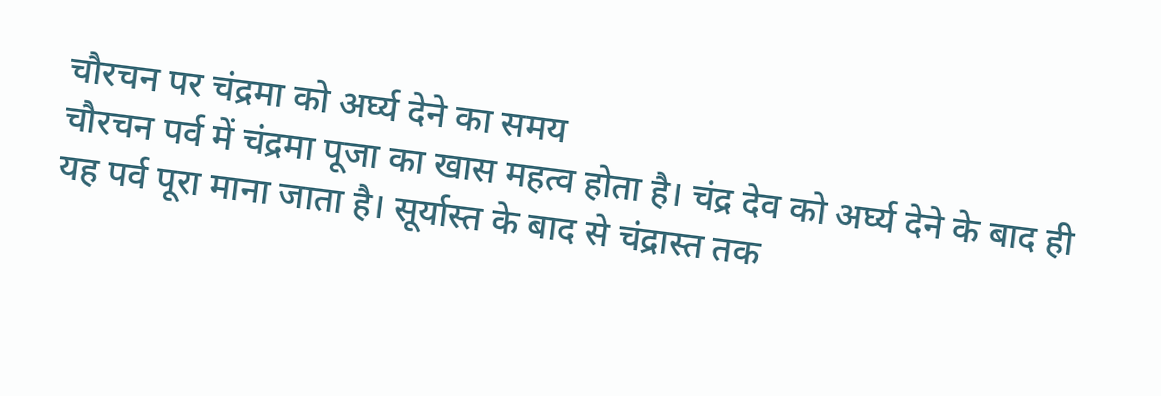चौरचन पर चंद्रमा को अर्घ्य देने का समय
चौरचन पर्व में चंद्रमा पूजा का खास महत्व होता है। चंद्र देव को अर्घ्य देने के बाद ही यह पर्व पूरा माना जाता है। सूर्यास्त के बाद से चंद्रास्त तक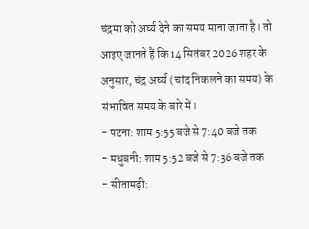चंद्रमा को अर्घ्य देने का समय माना जाता है। तो आइए जानते हैं कि 14 सितंबर 2026 शहर के अनुसार, चंद्र अर्घ्य (चांद निकलने का समय) के संभावित समय के बारे में।
- पटना: शाम 5:55 बजे से 7:40 बजे तक
- मधुबनी: शाम 5:52 बजे से 7:36 बजे तक
- सीतामढ़ी: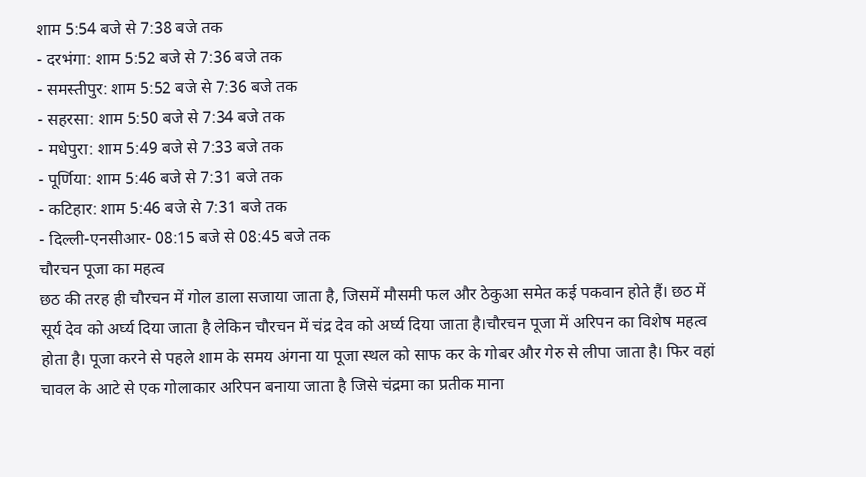शाम 5:54 बजे से 7:38 बजे तक
- दरभंगा: शाम 5:52 बजे से 7:36 बजे तक
- समस्तीपुर: शाम 5:52 बजे से 7:36 बजे तक
- सहरसा: शाम 5:50 बजे से 7:34 बजे तक
- मधेपुरा: शाम 5:49 बजे से 7:33 बजे तक
- पूर्णिया: शाम 5:46 बजे से 7:31 बजे तक
- कटिहार: शाम 5:46 बजे से 7:31 बजे तक
- दिल्ली-एनसीआर- 08:15 बजे से 08:45 बजे तक
चौरचन पूजा का महत्व
छठ की तरह ही चौरचन में गोल डाला सजाया जाता है, जिसमें मौसमी फल और ठेकुआ समेत कई पकवान होते हैं। छठ में सूर्य देव को अर्घ्य दिया जाता है लेकिन चौरचन में चंद्र देव को अर्घ्य दिया जाता है।चौरचन पूजा में अरिपन का विशेष महत्व होता है। पूजा करने से पहले शाम के समय अंगना या पूजा स्थल को साफ कर के गोबर और गेरु से लीपा जाता है। फिर वहां चावल के आटे से एक गोलाकार अरिपन बनाया जाता है जिसे चंद्रमा का प्रतीक माना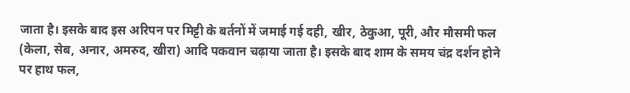जाता है। इसके बाद इस अरिपन पर मिट्टी के बर्तनों में जमाई गई दही, खीर, ठेकुआ, पूरी, और मौसमी फल (केला, सेब, अनार, अमरुद, खीरा) आदि पकवान चढ़ाया जाता है। इसके बाद शाम के समय चंद्र दर्शन होने पर हाथ फल,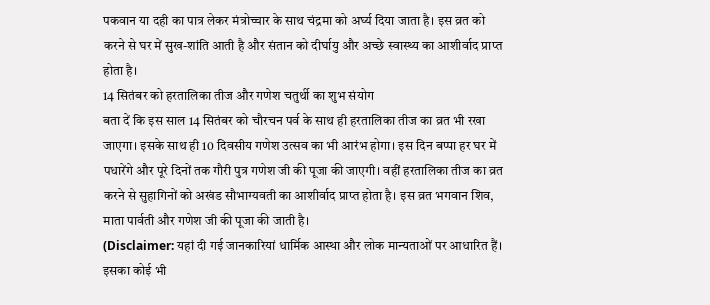पकवान या दही का पात्र लेकर मंत्रोच्चार के साथ चंद्रमा को अर्घ्य दिया जाता है। इस व्रत को करने से घर में सुख-शांति आती है और संतान को दीर्घायु और अच्छे स्वास्थ्य का आशीर्वाद प्राप्त होता है।
14 सितंबर को हरतालिका तीज और गणेश चतुर्थी का शुभ संयोग
बता दें कि इस साल 14 सितंबर को चौरचन पर्व के साथ ही हरतालिका तीज का व्रत भी रखा जाएगा। इसके साथ ही 10 दिवसीय गणेश उत्सव का भी आरंभ होगा। इस दिन बप्पा हर घर में पधारेंगे और पूरे दिनों तक गौरी पुत्र गणेश जी की पूजा की जाएगी। वहीं हरतालिका तीज का व्रत करने से सुहागिनों को अखंड सौभाग्यवती का आशीर्वाद प्राप्त होता है। इस व्रत भगवान शिव, माता पार्वती और गणेश जी की पूजा की जाती है।
(Disclaimer: यहां दी गई जानकारियां धार्मिक आस्था और लोक मान्यताओं पर आधारित हैं। इसका कोई भी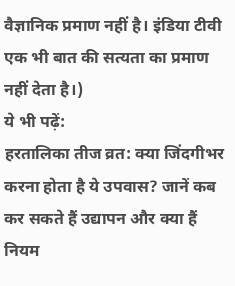वैज्ञानिक प्रमाण नहीं है। इंडिया टीवी एक भी बात की सत्यता का प्रमाण नहीं देता है।)
ये भी पढ़ें:
हरतालिका तीज व्रत: क्या जिंदगीभर करना होता है ये उपवास? जानें कब कर सकते हैं उद्यापन और क्या हैं नियम